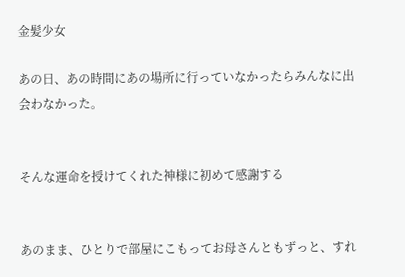金髪少女

あの日、あの時間にあの場所に行っていなかったらみんなに出会わなかった。


そんな運命を授けてくれた神様に初めて感謝する


あのまま、ひとりで部屋にこもってお母さんともずっと、すれ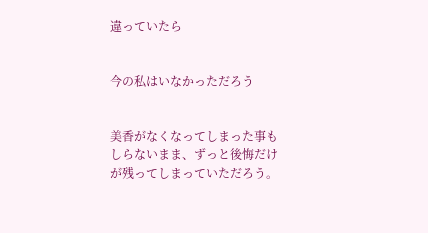違っていたら


今の私はいなかっただろう


美香がなくなってしまった事もしらないまま、ずっと後悔だけが残ってしまっていただろう。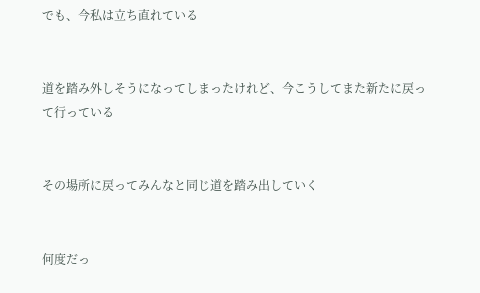でも、今私は立ち直れている


道を踏み外しそうになってしまったけれど、今こうしてまた新たに戻って行っている


その場所に戻ってみんなと同じ道を踏み出していく


何度だっ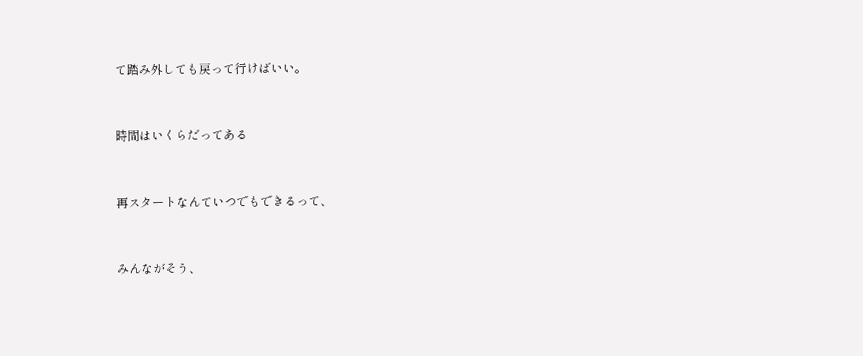て踏み外しても戻って行けばいい。


時間はいくらだってある


再スタートなんていつでもできるって、


みんながそう、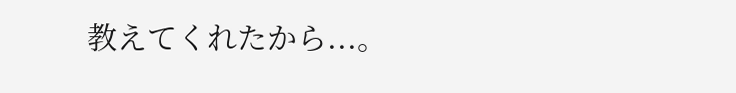教えてくれたから...。